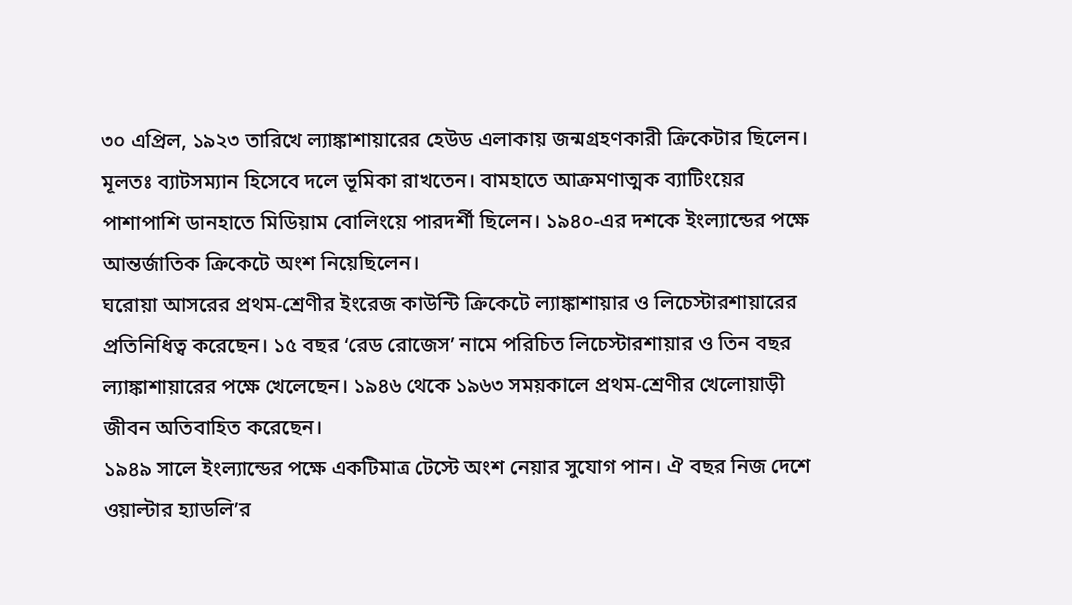৩০ এপ্রিল, ১৯২৩ তারিখে ল্যাঙ্কাশায়ারের হেউড এলাকায় জন্মগ্রহণকারী ক্রিকেটার ছিলেন। মূলতঃ ব্যাটসম্যান হিসেবে দলে ভূমিকা রাখতেন। বামহাতে আক্রমণাত্মক ব্যাটিংয়ের পাশাপাশি ডানহাতে মিডিয়াম বোলিংয়ে পারদর্শী ছিলেন। ১৯৪০-এর দশকে ইংল্যান্ডের পক্ষে আন্তর্জাতিক ক্রিকেটে অংশ নিয়েছিলেন।
ঘরোয়া আসরের প্রথম-শ্রেণীর ইংরেজ কাউন্টি ক্রিকেটে ল্যাঙ্কাশায়ার ও লিচেস্টারশায়ারের প্রতিনিধিত্ব করেছেন। ১৫ বছর ‘রেড রোজেস’ নামে পরিচিত লিচেস্টারশায়ার ও তিন বছর ল্যাঙ্কাশায়ারের পক্ষে খেলেছেন। ১৯৪৬ থেকে ১৯৬৩ সময়কালে প্রথম-শ্রেণীর খেলোয়াড়ী জীবন অতিবাহিত করেছেন।
১৯৪৯ সালে ইংল্যান্ডের পক্ষে একটিমাত্র টেস্টে অংশ নেয়ার সুযোগ পান। ঐ বছর নিজ দেশে ওয়াল্টার হ্যাডলি’র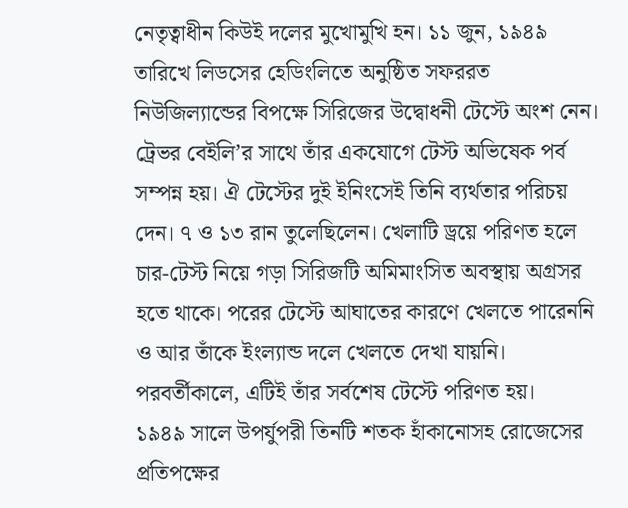নেতৃত্বাধীন কিউই দলের মুখোমুখি হন। ১১ জুন, ১৯৪৯ তারিখে লিডসের হেডিংলিতে অনুষ্ঠিত সফররত নিউজিল্যান্ডের বিপক্ষে সিরিজের উদ্বোধনী টেস্টে অংশ নেন। ট্রেভর বেইলি’র সাথে তাঁর একযোগে টেস্ট অভিষেক পর্ব সম্পন্ন হয়। ঐ টেস্টের দুই ইনিংসেই তিনি ব্যর্থতার পরিচয় দেন। ৭ ও ১৩ রান তুলেছিলেন। খেলাটি ড্রয়ে পরিণত হলে চার-টেস্ট নিয়ে গড়া সিরিজটি অমিমাংসিত অবস্থায় অগ্রসর হতে থাকে। পরের টেস্টে আঘাতের কারণে খেলতে পারেননি ও আর তাঁকে ইংল্যান্ড দলে খেলতে দেখা যায়নি। পরবর্তীকালে, এটিই তাঁর সর্বশেষ টেস্টে পরিণত হয়।
১৯৪৯ সালে উপর্যুপরী তিনটি শতক হাঁকানোসহ রোজেসের প্রতিপক্ষের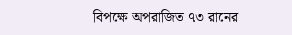বিপক্ষে অপরাজিত ৭৩ রানের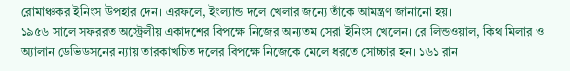রোমাঞ্চকর ইনিংস উপহার দেন। এরফলে, ইংল্যান্ড দলে খেলার জন্যে তাঁকে আমন্ত্রণ জানানো হয়।
১৯৫৬ সালে সফররত অস্ট্রেলীয় একাদশের বিপক্ষে নিজের অন্যতম সেরা ইনিংস খেলেন। রে লিন্ডওয়াল, কিথ মিলার ও অ্যালান ডেভিডসনের ন্যায় তারকাখচিত দলের বিপক্ষে নিজেকে মেলে ধরতে সোচ্চার হন। ১৬১ রান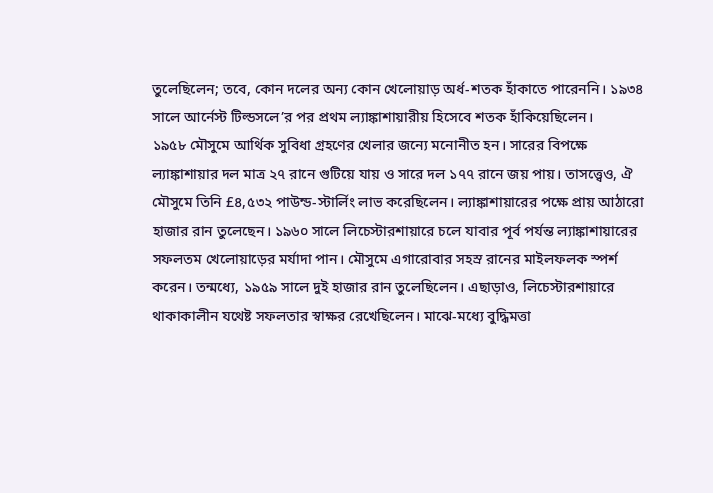তুলেছিলেন; তবে, কোন দলের অন্য কোন খেলোয়াড় অর্ধ-শতক হাঁকাতে পারেননি। ১৯৩৪ সালে আর্নেস্ট টিল্ডসলে’র পর প্রথম ল্যাঙ্কাশায়ারীয় হিসেবে শতক হাঁকিয়েছিলেন।
১৯৫৮ মৌসুমে আর্থিক সুবিধা গ্রহণের খেলার জন্যে মনোনীত হন। সারের বিপক্ষে ল্যাঙ্কাশায়ার দল মাত্র ২৭ রানে গুটিয়ে যায় ও সারে দল ১৭৭ রানে জয় পায়। তাসত্ত্বেও, ঐ মৌসুমে তিনি £৪,৫৩২ পাউন্ড-স্টার্লিং লাভ করেছিলেন। ল্যাঙ্কাশায়ারের পক্ষে প্রায় আঠারো হাজার রান তুলেছেন। ১৯৬০ সালে লিচেস্টারশায়ারে চলে যাবার পূর্ব পর্যন্ত ল্যাঙ্কাশায়ারের সফলতম খেলোয়াড়ের মর্যাদা পান। মৌসুমে এগারোবার সহস্র রানের মাইলফলক স্পর্শ করেন। তন্মধ্যে, ১৯৫৯ সালে দুই হাজার রান তুলেছিলেন। এছাড়াও, লিচেস্টারশায়ারে থাকাকালীন যথেষ্ট সফলতার স্বাক্ষর রেখেছিলেন। মাঝে-মধ্যে বুদ্ধিমত্তা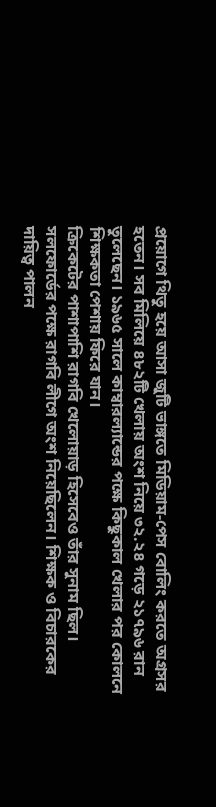প্রয়োগে থিতু হয়ে আসা জুটি ভাঙ্গতে মিডিয়াম-পেস বোলিং করতে অগ্রসর হতেন। সব মিলিয়ে ৪৮২টি খেলায় অংশ নিয়ে ৩২.২৪ গড়ে ২১৭৯৬ রান তুলেছেন। ১৯৬৫ সালে কাম্বারল্যান্ডের পক্ষে কিছুকাল খেলার পর কোলনে শিক্ষকতা পেশায় ফিরে যান।
ক্রিকেটের পাশাপাশি রাগবি খেলোয়াড় হিসেবেও তাঁর সুনাম ছিল। সলফোর্ডের পক্ষে রাগবি লীগে অংশ নিয়েছিলেন। শিক্ষক ও বিচারকের দায়িত্ব পালন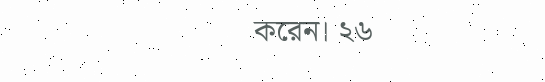করেন। ২৬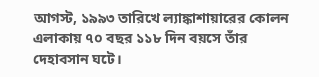আগস্ট, ১৯৯৩ তারিখে ল্যাঙ্কাশায়ারের কোলন এলাকায় ৭০ বছর ১১৮ দিন বয়সে তাঁর দেহাবসান ঘটে।